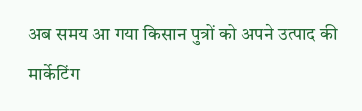अब समय आ गया किसान पुत्रों को अपने उत्पाद की मार्केटिंग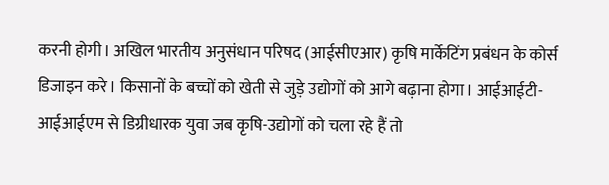करनी होगी। अखिल भारतीय अनुसंधान परिषद (आईसीएआर) कृषि मार्केटिंग प्रबंधन के कोर्स डिजाइन करे। किसानों के बच्चों को खेती से जुड़े उद्योगों को आगे बढ़ाना होगा। आईआईटी-आईआईएम से डिग्रीधारक युवा जब कृषि-उद्योगों को चला रहे हैं तो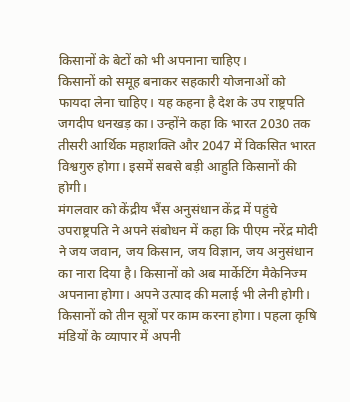किसानों के बेटों को भी अपनाना चाहिए।
किसानों को समूह बनाकर सहकारी योजनाओं को फायदा लेना चाहिए। यह कहना है देश के उप राष्ट्रपति जगदीप धनखड़ का। उन्होंने कहा कि भारत 2030 तक तीसरी आर्थिक महाशक्ति और 2047 में विकसित भारत विश्वगुरु होगा। इसमें सबसे बड़ी आहुति किसानों की होगी।
मंगलवार को केंद्रीय भैंस अनुसंधान केंद्र में पहुंचे उपराष्ट्रपति ने अपने संबोधन में कहा कि पीएम नरेंद्र मोदी ने जय जवान, जय किसान, जय विज्ञान, जय अनुसंधान का नारा दिया है। किसानों को अब मार्केटिंग मैकेनिज्म अपनाना होगा। अपने उत्पाद की मलाई भी लेनी होगी। किसानों को तीन सूत्रों पर काम करना होगा। पहला कृषि मंडियों के व्यापार में अपनी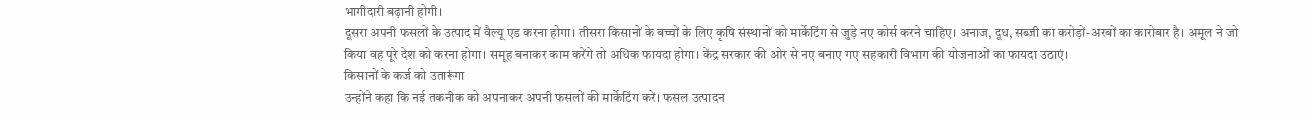भागीदारी बढ़ानी होगी।
दूसरा अपनी फसलों के उत्पाद में वैल्यू एड करना होगा। तीसरा किसानों के बच्चों के लिए कृषि संस्थानों को मार्केटिंग से जुड़े नए कोर्स करने चाहिए। अनाज, दूध, सब्जी का करोड़ों-अरबों का कारोबार है। अमूल ने जो किया वह पूरे देश को करना होगा। समूह बनाकर काम करेंगे तो अधिक फायदा होगा। केंद्र सरकार की ओर से नए बनाए गए सहकारी विभाग की योजनाओं का फायदा उठाएं।
किसानों के कर्ज को उतारूंगा
उन्होंने कहा कि नई तकनीक को अपनाकर अपनी फसलों की मार्केटिंग करें। फसल उत्पादन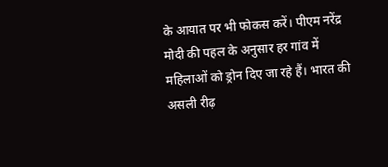के आयात पर भी फोकस करें। पीएम नरेंद्र मोदी की पहल के अनुसार हर गांव में महिलाओं को ड्रोन दिए जा रहे हैं। भारत की असली रीढ़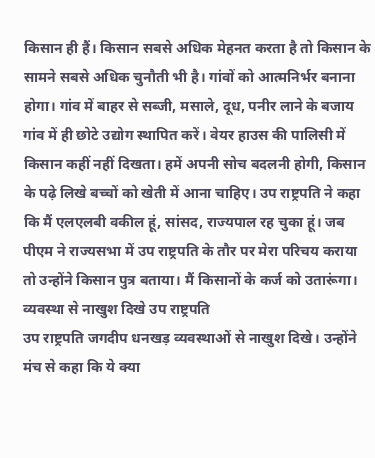किसान ही हैं। किसान सबसे अधिक मेहनत करता है तो किसान के सामने सबसे अधिक चुनौती भी है। गांवों को आत्मनिर्भर बनाना होगा। गांव में बाहर से सब्जी, मसाले, दूध, पनीर लाने के बजाय गांव में ही छोटे उद्योग स्थापित करें। वेयर हाउस की पालिसी में किसान कहीं नहीं दिखता। हमें अपनी सोच बदलनी होगी, किसान के पढ़े लिखे बच्चों को खेती में आना चाहिए। उप राष्ट्रपति ने कहा कि मैं एलएलबी वकील हूं, सांसद, राज्यपाल रह चुका हूं। जब पीएम ने राज्यसभा में उप राष्ट्रपति के तौर पर मेरा परिचय कराया तो उन्होंने किसान पुत्र बताया। मैं किसानों के कर्ज को उतारूंगा।
व्यवस्था से नाखुश दिखे उप राष्ट्रपति
उप राष्ट्रपति जगदीप धनखड़ व्यवस्थाओं से नाखुश दिखे। उन्होंने मंच से कहा कि ये क्या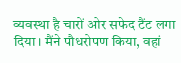व्यवस्था है चारों ओर सफेद टैंट लगा दिया। मैंने पौधरोपण किया, वहां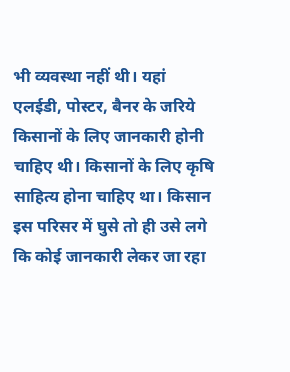भी व्यवस्था नहीं थी। यहां एलईडी, पोस्टर, बैनर के जरिये किसानों के लिए जानकारी होनी चाहिए थी। किसानों के लिए कृषि साहित्य होना चाहिए था। किसान इस परिसर में घुसे तो ही उसे लगे कि कोई जानकारी लेकर जा रहा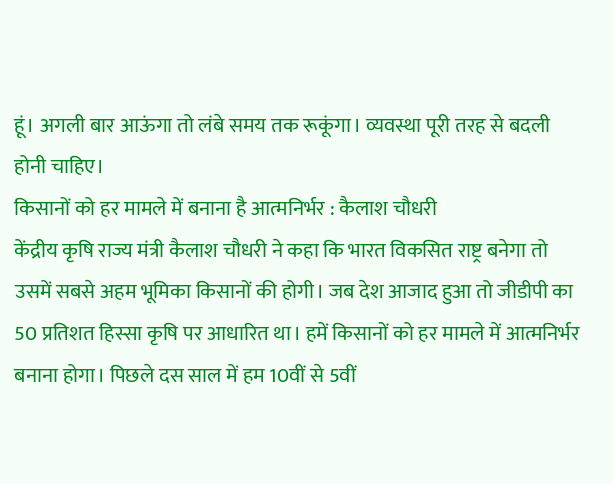हूं। अगली बार आऊंगा तो लंबे समय तक रूकूंगा। व्यवस्था पूरी तरह से बदली होनी चाहिए।
किसानों को हर मामले में बनाना है आत्मनिर्भर : कैलाश चौधरी
केंद्रीय कृषि राज्य मंत्री कैलाश चौधरी ने कहा कि भारत विकसित राष्ट्र बनेगा तो उसमें सबसे अहम भूमिका किसानों की होगी। जब देश आजाद हुआ तो जीडीपी का 50 प्रतिशत हिस्सा कृषि पर आधारित था। हमें किसानों को हर मामले में आत्मनिर्भर बनाना होगा। पिछले दस साल में हम 10वीं से 5वीं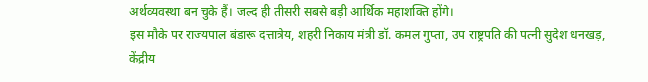अर्थव्यवस्था बन चुके हैं। जल्द ही तीसरी सबसे बड़ी आर्थिक महाशक्ति होंगे।
इस मौके पर राज्यपाल बंडारू दत्तात्रेय, शहरी निकाय मंत्री डॉ. कमल गुप्ता, उप राष्ट्रपति की पत्नी सुदेश धनखड़, केंद्रीय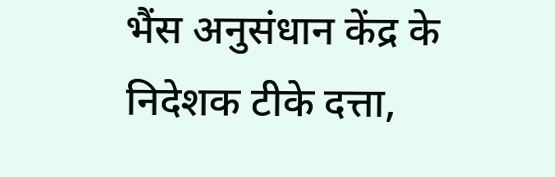भैंस अनुसंधान केंद्र के निदेशक टीके दत्ता,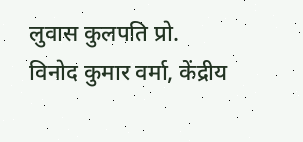लुवास कुलपति प्रो. विनोद कुमार वर्मा, केंद्रीय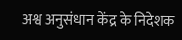अश्व अनुसंधान केंद्र के निदेशक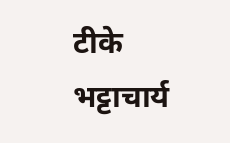टीके भट्टाचार्य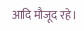आदि मौजूद रहे।